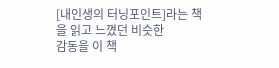[내인생의 터닝포인트]라는 책을 읽고 느꼈던 비슷한
감동을 이 책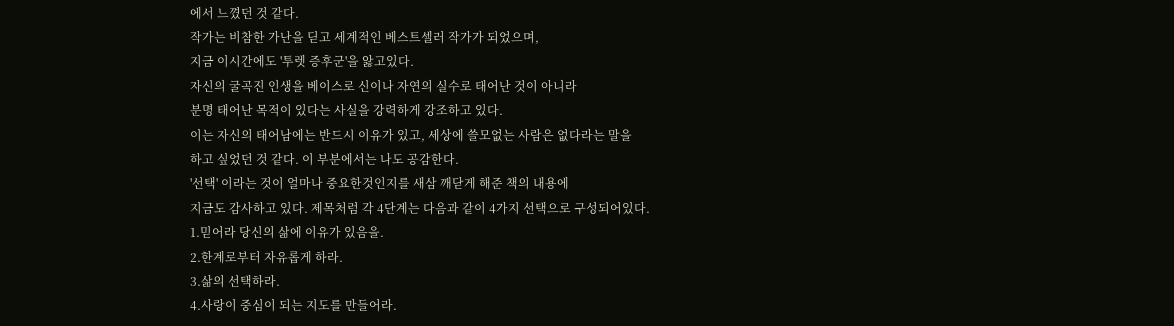에서 느꼈던 것 같다.
작가는 비참한 가난을 딛고 세계적인 베스트셀러 작가가 되었으며,
지금 이시간에도 '투렛 증후군'을 앓고있다.
자신의 굴곡진 인생을 베이스로 신이나 자연의 실수로 태어난 것이 아니라
분명 태어난 목적이 있다는 사실을 강력하게 강조하고 있다.
이는 자신의 태어남에는 반드시 이유가 있고, 세상에 쓸모없는 사람은 없다라는 말을
하고 싶었던 것 같다. 이 부분에서는 나도 공감한다.
'선택' 이라는 것이 얼마나 중요한것인지를 새삼 깨닫게 해준 책의 내용에
지금도 감사하고 있다. 제목처럼 각 4단계는 다음과 같이 4가지 선택으로 구성되어있다.
1.믿어라 당신의 삶에 이유가 있음을.
2.한계로부터 자유롭게 하라.
3.삶의 선택하라.
4.사랑이 중심이 되는 지도를 만들어라.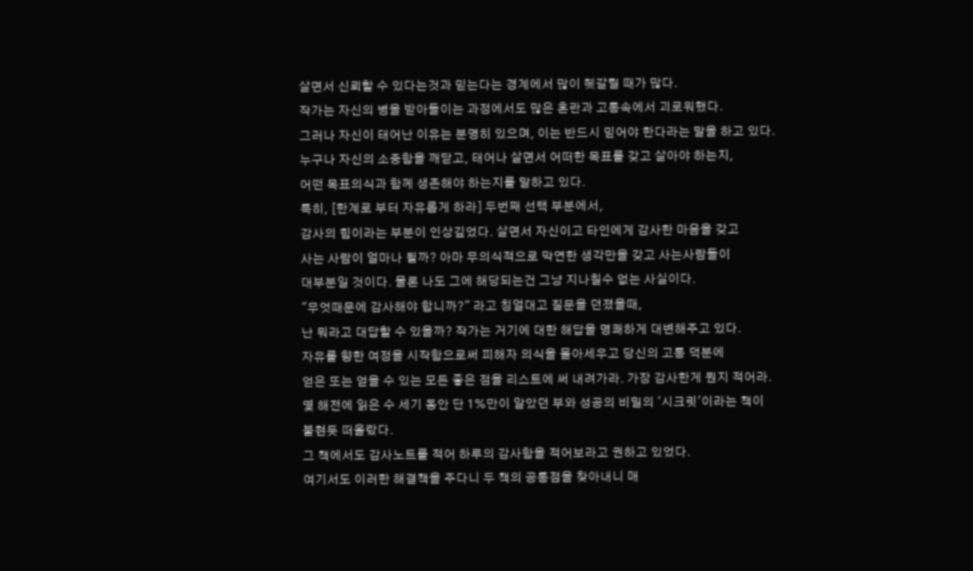살면서 신뢰할 수 있다는것과 믿는다는 경계에서 많이 헷갈릴 때가 많다.
작가는 자신의 병을 받아들이는 과정에서도 많은 혼란과 고통속에서 괴로워했다.
그러나 자신이 태어난 이유는 분명히 있으며, 이는 반드시 믿어야 한다라는 말을 하고 있다.
누구나 자신의 소중함을 깨닫고, 태어나 살면서 어떠한 목표를 갖고 살아야 하는지,
어떤 목표의식과 함께 생존해야 하는지를 말하고 있다.
특히, [한계로 부터 자유롭게 하라] 두번째 선택 부분에서,
감사의 힘이라는 부분이 인상깊었다. 살면서 자신이고 타인에게 감사한 마음을 갖고
사는 사람이 얼마나 될까? 아마 무의식적으로 막연한 생각만을 갖고 사는사람들이
대부분일 것이다. 물론 나도 그에 해당되는건 그냥 지나칠수 없는 사실이다.
"무엇때문에 감사해야 합니까?" 라고 칭얼대고 질문을 던졌을때,
난 뭐라고 대답할 수 있을까? 작가는 거기에 대한 해답을 명쾌하게 대변해주고 있다.
자유를 향한 여정을 시작함으로써 피해자 의식을 몰아세우고 당신의 고통 덕분에
얻은 또는 얻을 수 있는 모든 좋은 점을 리스트에 써 내려가라. 가장 감사한게 뭔지 적어라.
몇 해전에 읽은 수 세기 동안 단 1%만이 알았던 부와 성공의 비밀의 '시크릿'이라는 책이
불현듯 떠올랐다.
그 책에서도 감사노트를 적어 하루의 감사함을 적어보라고 권하고 있었다.
여기서도 이러한 해결책을 주다니 두 책의 공통점을 찾아내니 매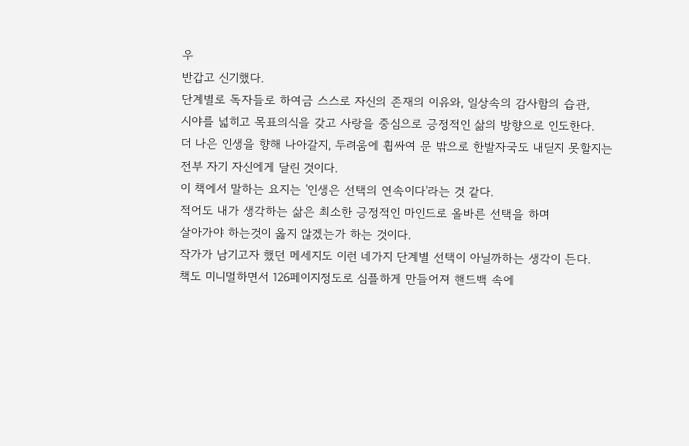우
반갑고 신기했다.
단계별로 독자들로 하여금 스스로 자신의 존재의 이유와, 일상속의 감사함의 습관,
시야를 넓히고 목표의식을 갖고 사랑을 중심으로 긍정적인 삶의 방향으로 인도한다.
더 나은 인생을 향해 나아갈지, 두려움에 휩싸여 문 밖으로 한발자국도 내딛지 못할지는
전부 자기 자신에게 달린 것이다.
이 책에서 말하는 요지는 '인생은 선택의 연속이다'라는 것 같다.
적어도 내가 생각하는 삶은 최소한 긍정적인 마인드로 올바른 선택을 하며
살아가야 하는것이 옳지 않겠는가 하는 것이다.
작가가 남기고자 했던 메세지도 이런 네가지 단계별 선택이 아닐까하는 생각이 든다.
책도 미니멀하면서 126페이지정도로 심플하게 만들어져 핸드백 속에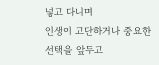넣고 다니며
인생이 고단하거나 중요한 선택을 앞두고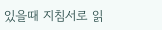있을때 지침서로 읽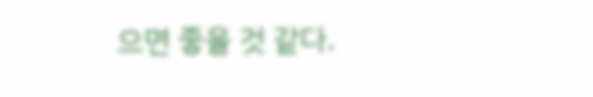으면 좋을 것 같다.